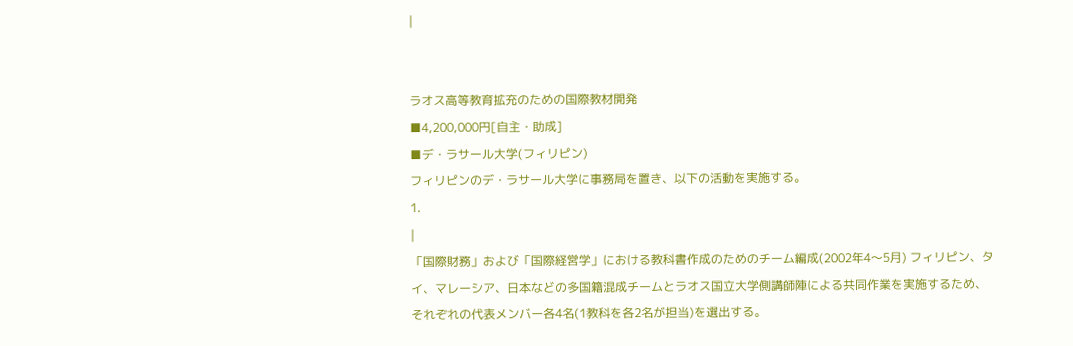|


ラオス高等教育拡充のための国際教材開発
■4,200,000円[自主・助成]
■デ・ラサール大学(フィリピン)
フィリピンのデ・ラサール大学に事務局を置き、以下の活動を実施する。
1.
|
「国際財務」および「国際経営学」における教科書作成のためのチーム編成(2002年4〜5月) フィリピン、タイ、マレーシア、日本などの多国籍混成チームとラオス国立大学側講師陣による共同作業を実施するため、それぞれの代表メンバー各4名(1教科を各2名が担当)を選出する。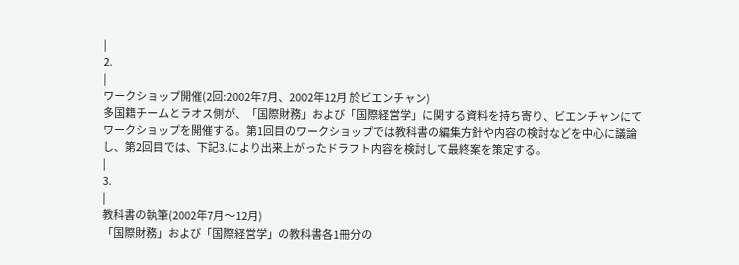|
2.
|
ワークショップ開催(2回:2002年7月、2002年12月 於ビエンチャン)
多国籍チームとラオス側が、「国際財務」および「国際経営学」に関する資料を持ち寄り、ビエンチャンにてワークショップを開催する。第1回目のワークショップでは教科書の編集方針や内容の検討などを中心に議論し、第2回目では、下記3.により出来上がったドラフト内容を検討して最終案を策定する。
|
3.
|
教科書の執筆(2002年7月〜12月)
「国際財務」および「国際経営学」の教科書各1冊分の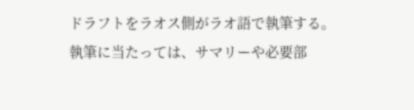ドラフトをラオス側がラオ語で執筆する。執筆に当たっては、サマリーや必要部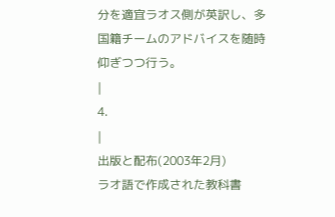分を適宜ラオス側が英訳し、多国籍チームのアドバイスを随時仰ぎつつ行う。
|
4.
|
出版と配布(2003年2月)
ラオ語で作成された教科書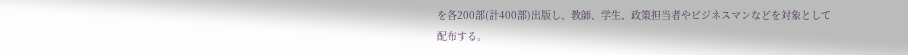を各200部(計400部)出版し、教師、学生、政策担当者やビジネスマンなどを対象として配布する。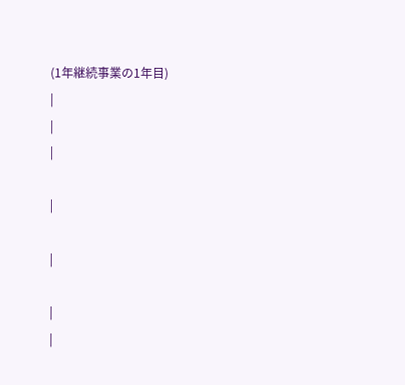(1年継続事業の1年目)
|
|
|

|

|

|
|